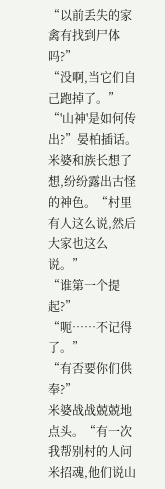“以前丢失的家禽有找到尸体吗?”
“没啊,当它们自己跑掉了。”
“'山神'是如何传出?”晏柏插话。
米婆和族长想了想,纷纷露出古怪的神色。“村里有人这么说,然后大家也这么说。”
“谁第一个提起?”
“呃……不记得了。”
“有否要你们供奉?”
米婆战战兢兢地点头。“有一次我帮别村的人问米招魂,他们说山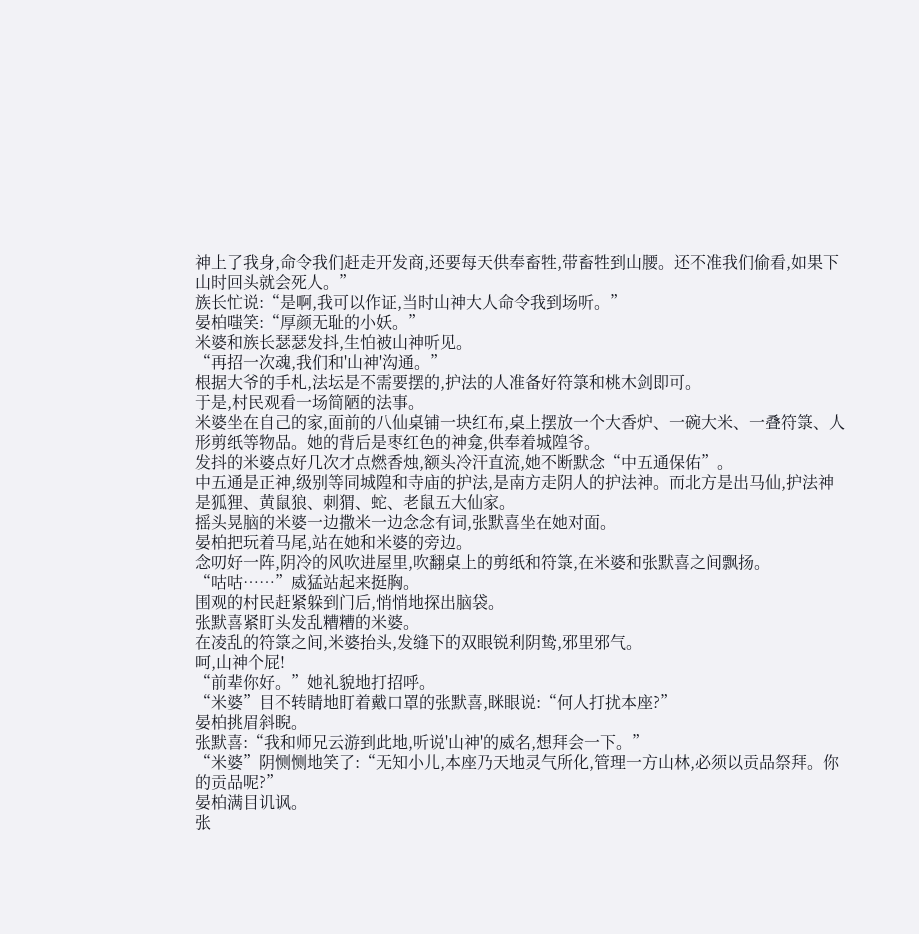神上了我身,命令我们赶走开发商,还要每天供奉畜牲,带畜牲到山腰。还不准我们偷看,如果下山时回头就会死人。”
族长忙说:“是啊,我可以作证,当时山神大人命令我到场听。”
晏柏嗤笑:“厚颜无耻的小妖。”
米婆和族长瑟瑟发抖,生怕被山神听见。
“再招一次魂,我们和'山神'沟通。”
根据大爷的手札,法坛是不需要摆的,护法的人准备好符箓和桃木剑即可。
于是,村民观看一场简陋的法事。
米婆坐在自己的家,面前的八仙桌铺一块红布,桌上摆放一个大香炉、一碗大米、一叠符箓、人形剪纸等物品。她的背后是枣红色的神龛,供奉着城隍爷。
发抖的米婆点好几次才点燃香烛,额头冷汗直流,她不断默念“中五通保佑”。
中五通是正神,级别等同城隍和寺庙的护法,是南方走阴人的护法神。而北方是出马仙,护法神是狐狸、黄鼠狼、刺猬、蛇、老鼠五大仙家。
摇头晃脑的米婆一边撒米一边念念有词,张默喜坐在她对面。
晏柏把玩着马尾,站在她和米婆的旁边。
念叨好一阵,阴冷的风吹进屋里,吹翻桌上的剪纸和符箓,在米婆和张默喜之间飘扬。
“咕咕……”威猛站起来挺胸。
围观的村民赶紧躲到门后,悄悄地探出脑袋。
张默喜紧盯头发乱糟糟的米婆。
在凌乱的符箓之间,米婆抬头,发缝下的双眼锐利阴鸷,邪里邪气。
呵,山神个屁!
“前辈你好。”她礼貌地打招呼。
“米婆”目不转睛地盯着戴口罩的张默喜,眯眼说:“何人打扰本座?”
晏柏挑眉斜睨。
张默喜:“我和师兄云游到此地,听说'山神'的威名,想拜会一下。”
“米婆”阴恻恻地笑了:“无知小儿,本座乃天地灵气所化,管理一方山林,必须以贡品祭拜。你的贡品呢?”
晏柏满目讥讽。
张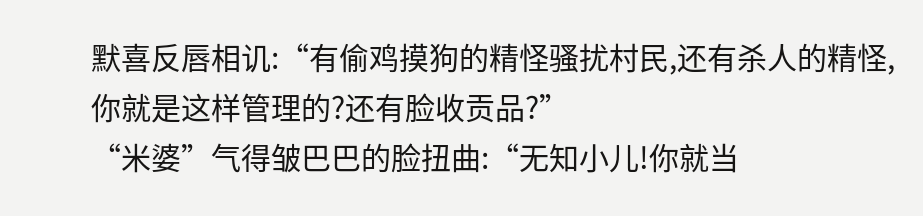默喜反唇相讥:“有偷鸡摸狗的精怪骚扰村民,还有杀人的精怪,你就是这样管理的?还有脸收贡品?”
“米婆”气得皱巴巴的脸扭曲:“无知小儿!你就当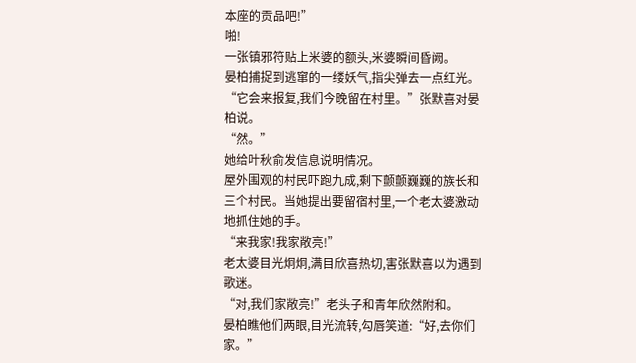本座的贡品吧!”
啪!
一张镇邪符贴上米婆的额头,米婆瞬间昏阙。
晏柏捕捉到逃窜的一缕妖气,指尖弹去一点红光。
“它会来报复,我们今晚留在村里。”张默喜对晏柏说。
“然。”
她给叶秋俞发信息说明情况。
屋外围观的村民吓跑九成,剩下颤颤巍巍的族长和三个村民。当她提出要留宿村里,一个老太婆激动地抓住她的手。
“来我家!我家敞亮!”
老太婆目光炯炯,满目欣喜热切,害张默喜以为遇到歌迷。
“对,我们家敞亮!”老头子和青年欣然附和。
晏柏瞧他们两眼,目光流转,勾唇笑道:“好,去你们家。”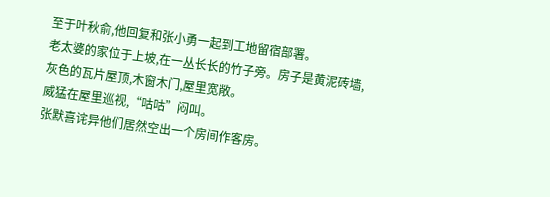至于叶秋俞,他回复和张小勇一起到工地留宿部署。
老太婆的家位于上坡,在一丛长长的竹子旁。房子是黄泥砖墙,灰色的瓦片屋顶,木窗木门,屋里宽敞。
威猛在屋里巡视,“咕咕”闷叫。
张默喜诧异他们居然空出一个房间作客房。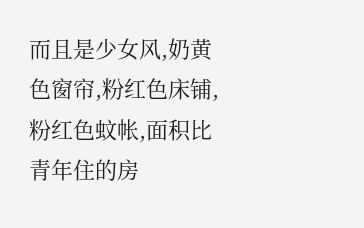而且是少女风,奶黄色窗帘,粉红色床铺,粉红色蚊帐,面积比青年住的房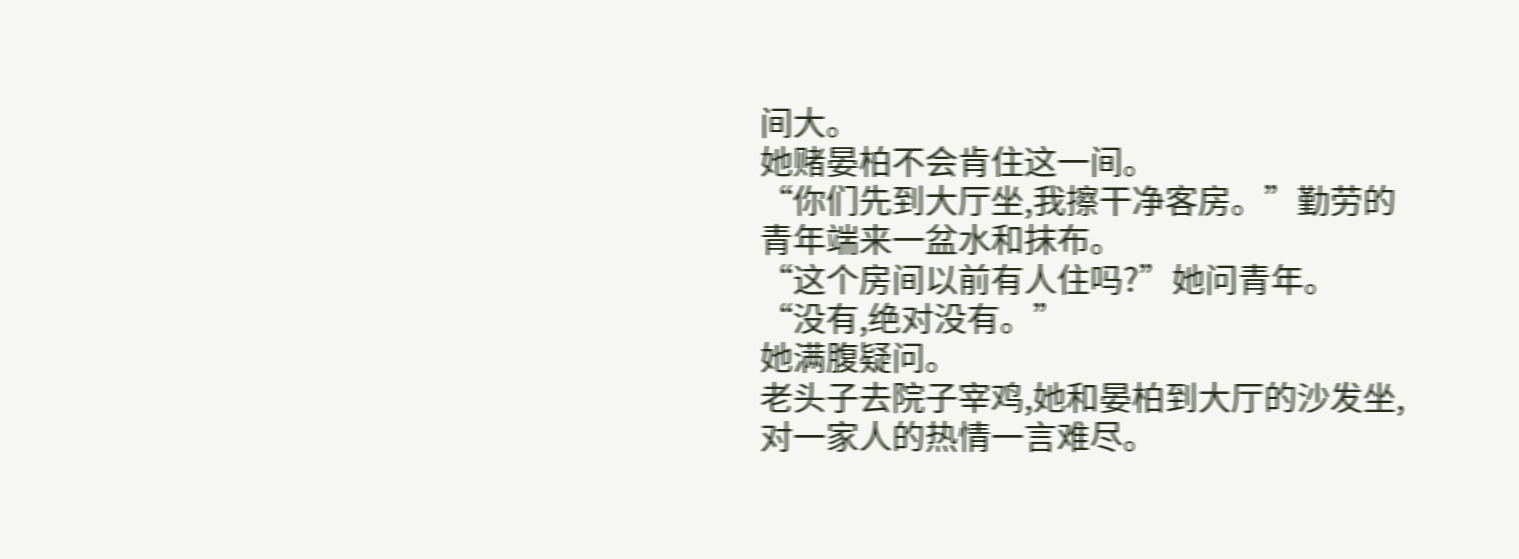间大。
她赌晏柏不会肯住这一间。
“你们先到大厅坐,我擦干净客房。”勤劳的青年端来一盆水和抹布。
“这个房间以前有人住吗?”她问青年。
“没有,绝对没有。”
她满腹疑问。
老头子去院子宰鸡,她和晏柏到大厅的沙发坐,对一家人的热情一言难尽。